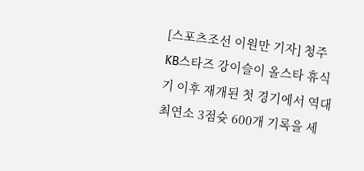[스포츠조선 이원만 기자] 청주 KB스타즈 강이슬이 올스타 휴식기 이후 재개된 첫 경기에서 역대 최연소 3점슛 600개 기록을 세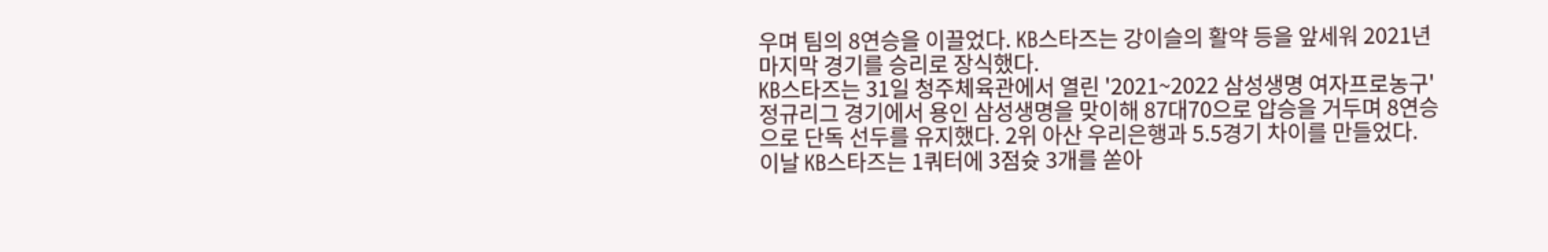우며 팀의 8연승을 이끌었다. KB스타즈는 강이슬의 활약 등을 앞세워 2021년 마지막 경기를 승리로 장식했다.
KB스타즈는 31일 청주체육관에서 열린 '2021~2022 삼성생명 여자프로농구' 정규리그 경기에서 용인 삼성생명을 맞이해 87대70으로 압승을 거두며 8연승으로 단독 선두를 유지했다. 2위 아산 우리은행과 5.5경기 차이를 만들었다.
이날 KB스타즈는 1쿼터에 3점슛 3개를 쏟아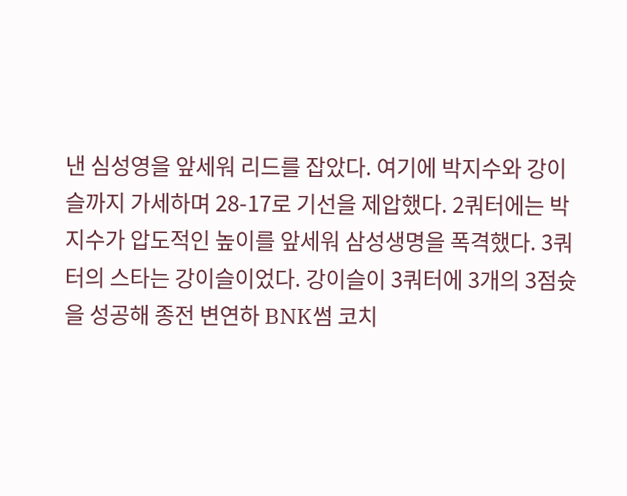낸 심성영을 앞세워 리드를 잡았다. 여기에 박지수와 강이슬까지 가세하며 28-17로 기선을 제압했다. 2쿼터에는 박지수가 압도적인 높이를 앞세워 삼성생명을 폭격했다. 3쿼터의 스타는 강이슬이었다. 강이슬이 3쿼터에 3개의 3점슛을 성공해 종전 변연하 BNK썸 코치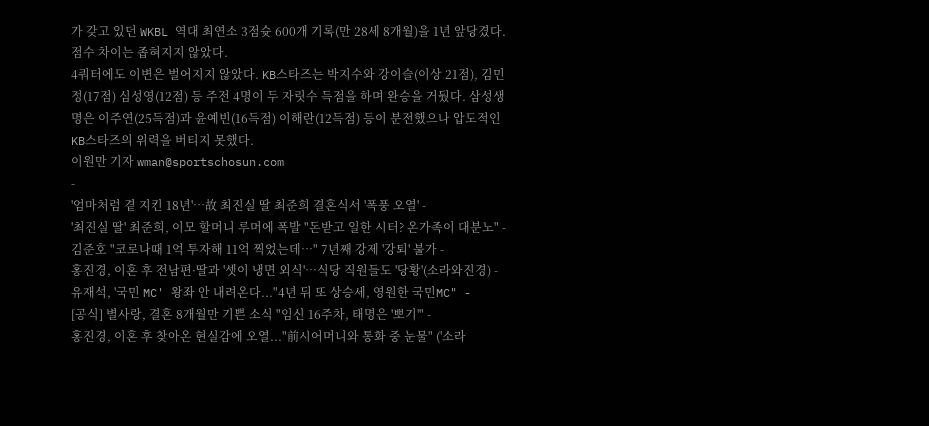가 갖고 있던 WKBL 역대 최연소 3점슛 600개 기록(만 28세 8개월)을 1년 앞당겼다. 점수 차이는 좁혀지지 않았다.
4쿼터에도 이변은 벌어지지 않았다. KB스타즈는 박지수와 강이슬(이상 21점), 김민정(17점) 심성영(12점) 등 주전 4명이 두 자릿수 득점을 하며 완승을 거뒀다. 삼성생명은 이주연(25득점)과 윤예빈(16득점) 이해란(12득점) 등이 분전했으나 압도적인 KB스타즈의 위력을 버티지 못했다.
이원만 기자 wman@sportschosun.com
-
'엄마처럼 곁 지킨 18년'…故 최진실 딸 최준희 결혼식서 '폭풍 오열' -
'최진실 딸' 최준희, 이모 할머니 루머에 폭발 "돈받고 일한 시터? 온가족이 대분노" -
김준호 "코로나때 1억 투자해 11억 찍었는데…" 7년째 강제 '강퇴' 불가 -
홍진경, 이혼 후 전남편·딸과 '셋이 냉면 외식'…식당 직원들도 '당황'(소라와진경) -
유재석, '국민 MC' 왕좌 안 내려온다..."4년 뒤 또 상승세, 영원한 국민MC" -
[공식] 별사랑, 결혼 8개월만 기쁜 소식 "임신 16주차, 태명은 '뽀기'" -
홍진경, 이혼 후 찾아온 현실감에 오열..."前시어머니와 통화 중 눈물" ('소라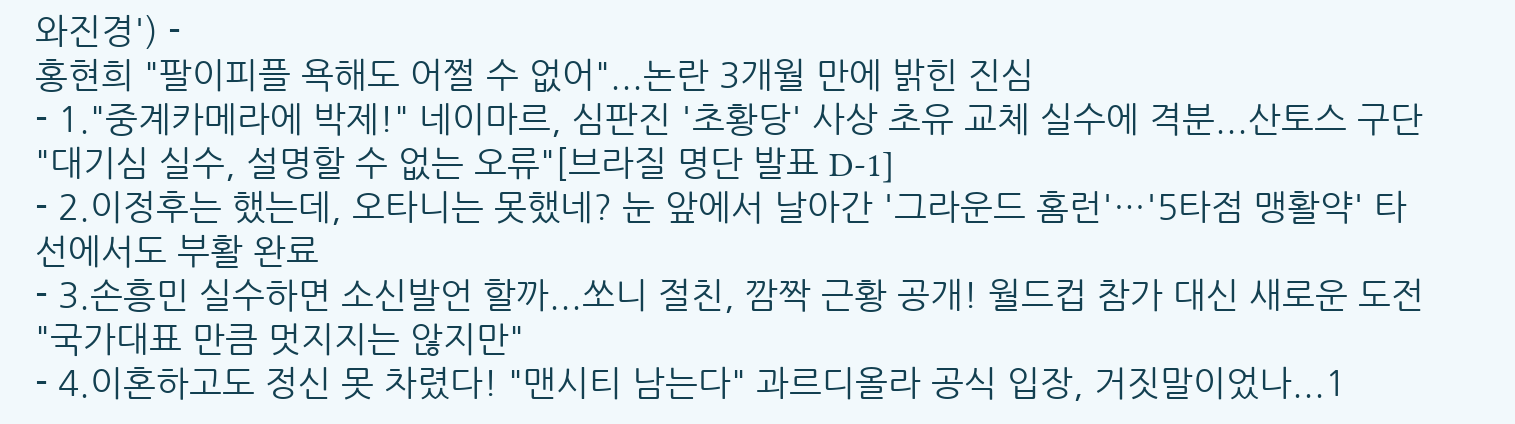와진경') -
홍현희 "팔이피플 욕해도 어쩔 수 없어"...논란 3개월 만에 밝힌 진심
- 1."중계카메라에 박제!" 네이마르, 심판진 '초황당' 사상 초유 교체 실수에 격분...산토스 구단 "대기심 실수, 설명할 수 없는 오류"[브라질 명단 발표 D-1]
- 2.이정후는 했는데, 오타니는 못했네? 눈 앞에서 날아간 '그라운드 홈런'…'5타점 맹활약' 타선에서도 부활 완료
- 3.손흥민 실수하면 소신발언 할까...쏘니 절친, 깜짝 근황 공개! 월드컵 참가 대신 새로운 도전 "국가대표 만큼 멋지지는 않지만"
- 4.이혼하고도 정신 못 차렸다! "맨시티 남는다" 과르디올라 공식 입장, 거짓말이었나...1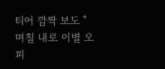티어 깜짝 보도 "며칠 내로 이별 오피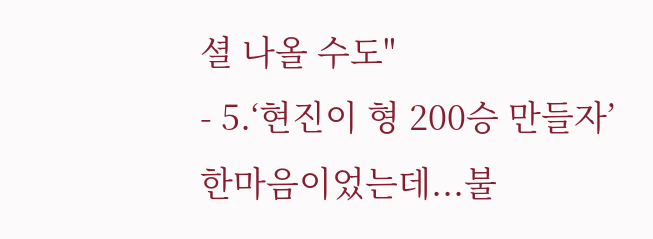셜 나올 수도"
- 5.‘현진이 형 200승 만들자’ 한마음이었는데...불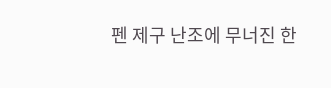펜 제구 난조에 무너진 한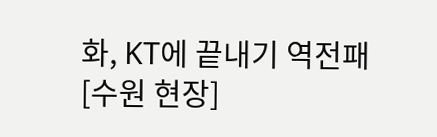화, KT에 끝내기 역전패 [수원 현장]